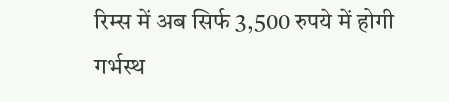रिम्स में अब सिर्फ 3,500 रुपये में होगी गर्भस्थ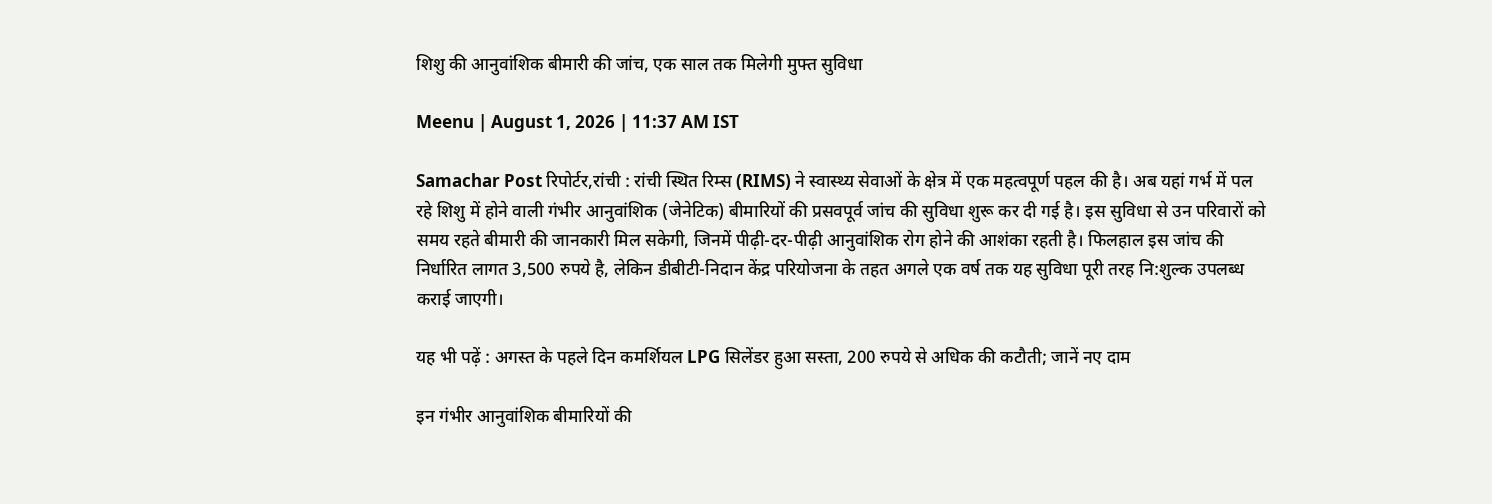शिशु की आनुवांशिक बीमारी की जांच, एक साल तक मिलेगी मुफ्त सुविधा

Meenu | August 1, 2026 | 11:37 AM IST

Samachar Post रिपोर्टर,रांची : रांची स्थित रिम्स (RIMS) ने स्वास्थ्य सेवाओं के क्षेत्र में एक महत्वपूर्ण पहल की है। अब यहां गर्भ में पल रहे शिशु में होने वाली गंभीर आनुवांशिक (जेनेटिक) बीमारियों की प्रसवपूर्व जांच की सुविधा शुरू कर दी गई है। इस सुविधा से उन परिवारों को समय रहते बीमारी की जानकारी मिल सकेगी, जिनमें पीढ़ी-दर-पीढ़ी आनुवांशिक रोग होने की आशंका रहती है। फिलहाल इस जांच की निर्धारित लागत 3,500 रुपये है, लेकिन डीबीटी-निदान केंद्र परियोजना के तहत अगले एक वर्ष तक यह सुविधा पूरी तरह नि:शुल्क उपलब्ध कराई जाएगी।

यह भी पढ़ें : अगस्त के पहले दिन कमर्शियल LPG सिलेंडर हुआ सस्ता, 200 रुपये से अधिक की कटौती; जानें नए दाम

इन गंभीर आनुवांशिक बीमारियों की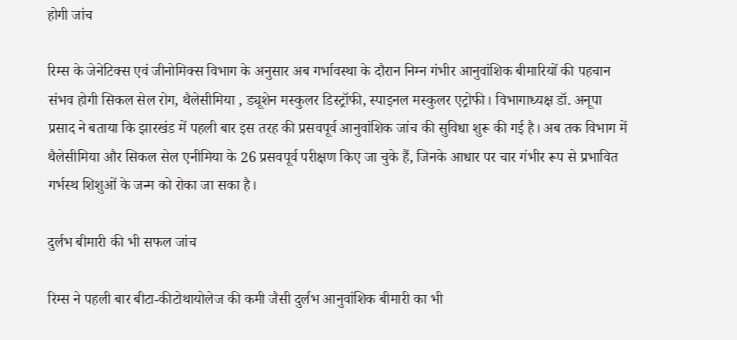होगी जांच

रिम्स के जेनेटिक्स एवं जीनोमिक्स विभाग के अनुसार अब गर्भावस्था के दौरान निम्न गंभीर आनुवांशिक बीमारियों की पहचान संभव होगी सिकल सेल रोग, थैलेसीमिया , ड्यूशेन मस्कुलर डिस्ट्रॉफी, स्पाइनल मस्कुलर एट्रोफी। विभागाध्यक्ष डॉ. अनूपा प्रसाद ने बताया कि झारखंड में पहली बार इस तरह की प्रसवपूर्व आनुवांशिक जांच की सुविधा शुरू की गई है। अब तक विभाग में थैलेसीमिया और सिकल सेल एनीमिया के 26 प्रसवपूर्व परीक्षण किए जा चुके हैं, जिनके आधार पर चार गंभीर रूप से प्रभावित गर्भस्थ शिशुओं के जन्म को रोका जा सका है।

दुर्लभ बीमारी की भी सफल जांच

रिम्स ने पहली बार बीटा-कीटोथायोलेज की कमी जैसी दुर्लभ आनुवांशिक बीमारी का भी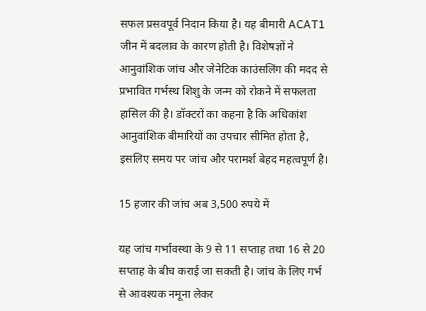सफल प्रसवपूर्व निदान किया है। यह बीमारी ACAT1 जीन में बदलाव के कारण होती है। विशेषज्ञों ने आनुवांशिक जांच और जेनेटिक काउंसलिंग की मदद से प्रभावित गर्भस्थ शिशु के जन्म को रोकने में सफलता हासिल की है। डॉक्टरों का कहना है कि अधिकांश आनुवांशिक बीमारियों का उपचार सीमित होता है, इसलिए समय पर जांच और परामर्श बेहद महत्वपूर्ण है।

15 हजार की जांच अब 3,500 रुपये में

यह जांच गर्भावस्था के 9 से 11 सप्ताह तथा 16 से 20 सप्ताह के बीच कराई जा सकती है। जांच के लिए गर्भ से आवश्यक नमूना लेकर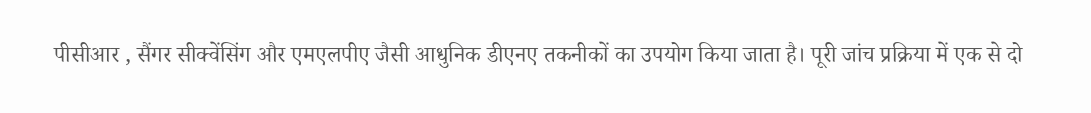पीसीआर , सैंगर सीक्वेंसिंग और एमएलपीए जैसी आधुनिक डीएनए तकनीकों का उपयोग किया जाता है। पूरी जांच प्रक्रिया में एक से दो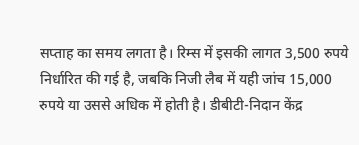सप्ताह का समय लगता है। रिम्स में इसकी लागत 3,500 रुपये निर्धारित की गई है, जबकि निजी लैब में यही जांच 15,000 रुपये या उससे अधिक में होती है। डीबीटी-निदान केंद्र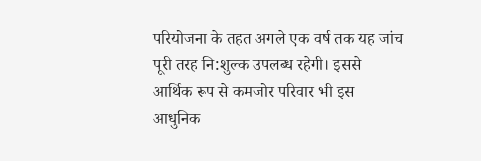परियोजना के तहत अगले एक वर्ष तक यह जांच पूरी तरह नि:शुल्क उपलब्ध रहेगी। इससे आर्थिक रूप से कमजोर परिवार भी इस आधुनिक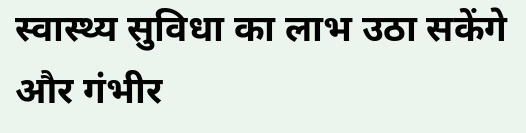स्वास्थ्य सुविधा का लाभ उठा सकेंगे और गंभीर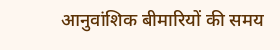आनुवांशिक बीमारियों की समय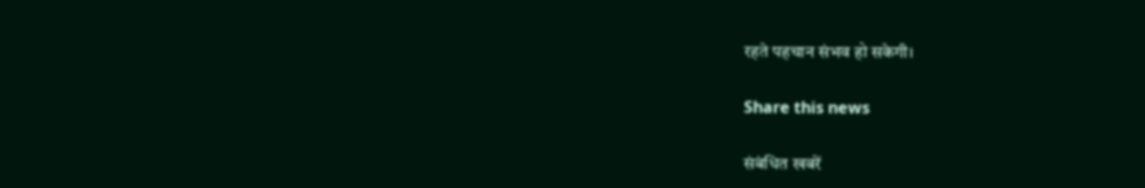रहते पहचान संभव हो सकेगी।

Share this news

संबंधित खबरें